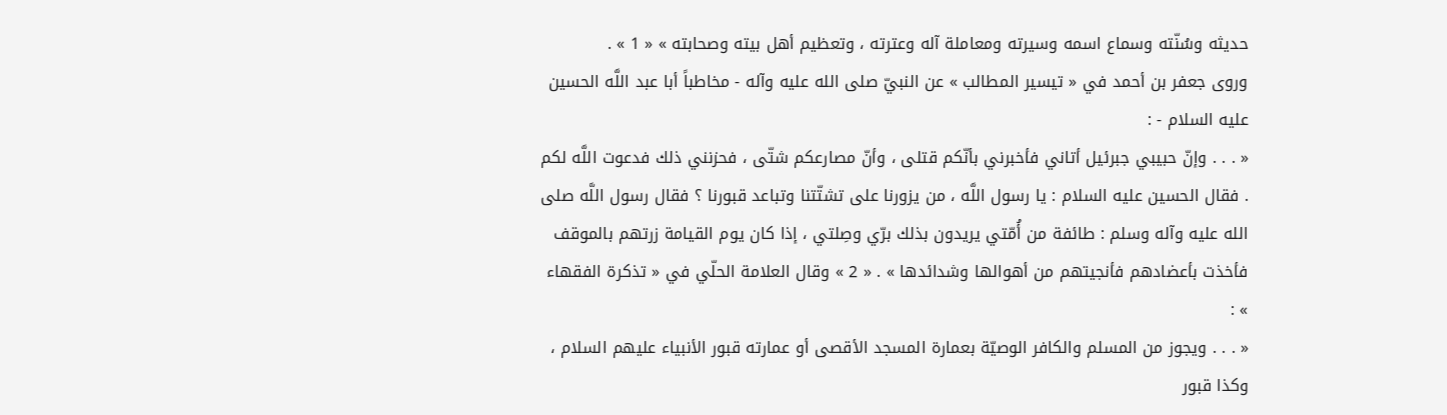حديثه وسُنّته وسماع اسمه وسيرته ومعاملة آله وعترته ، وتعظيم أهل بيته وصحابته » « 1 » .
وروى جعفر بن أحمد في « تيسير المطالب » عن النبيّ صلى الله عليه وآله - مخاطباً أبا عبد اللَّه الحسين عليه السلام - :
« . . . وإنّ حبيبي جبرئيل أتاني فأخبرني بأنّكم قتلى ، وأنّ مصارعكم شتّى ، فحزنني ذلك فدعوت اللَّه لكم . فقال الحسين عليه السلام : يا رسول اللَّه ، من يزورنا على تشتّتنا وتباعد قبورنا ؟ فقال رسول اللَّه صلى الله عليه وآله وسلم : طائفة من أُمّتي يريدون بذلك برّي وصِلتي ، إذا كان يوم القيامة زرتهم بالموقف فأخذت بأعضادهم فأنجيتهم من أهوالها وشدائدها » . « 2 » وقال العلامة الحلّي في « تذكرة الفقهاء » :
« . . . ويجوز من المسلم والكافر الوصيّة بعمارة المسجد الأقصى أو عمارته قبور الأنبياء عليهم السلام ، وكذا قبور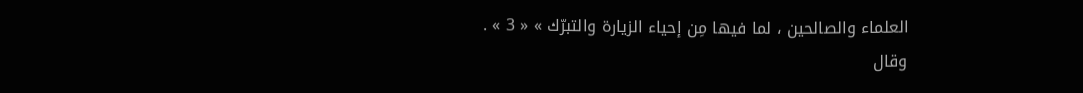العلماء والصالحين ، لما فيها مِن إحياء الزيارة والتبرّك » « 3 » .
وقال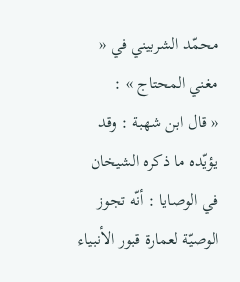محمّد الشربيني في « مغني المحتاج » :
« قال ابن شهبة : وقد يؤيّده ما ذكره الشيخان في الوصايا : أنّه تجوز الوصيّة لعمارة قبور الأنبياء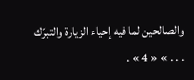والصالحين لما فيه إحياء الزيارة والتبرّك . . . » « 4 » .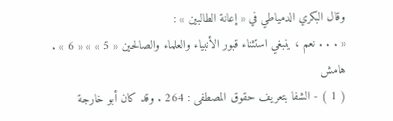وقال البكري الدمياطي في « إعانة الطالبين » :
« . . . نعم ، ينبغي استثناء قبور الأنبياء والعلماء والصالحين « 5 » » « 6 » .
هامش
( 1 ) - الشفا بتعريف حقوق المصطفى : 264 . وقد كان أبو خارجة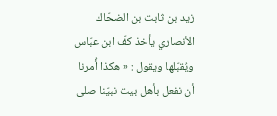زيد بن ثابت بن الضحّاك الأنصاري يأخذ كفّ ابن عبّاس ويُقبّلها ويقول : « هكذا أُمرنا أن نفعل بأهل بيت نبيّنا صلى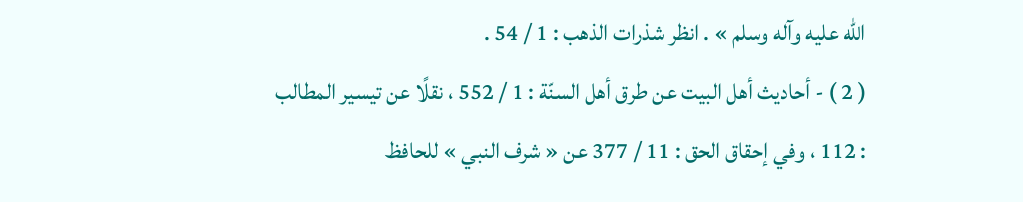الله عليه وآله وسلم » . انظر شذرات الذهب : 1 / 54 .
( 2 ) - أحاديث أهل البيت عن طرق أهل السنّة : 1 / 552 ، نقلًا عن تيسير المطالب : 112 ، وفي إحقاق الحق : 11 / 377 عن « شرف النبي » للحافظ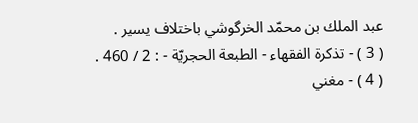عبد الملك بن محمّد الخرگوشي باختلاف يسير .
( 3 ) - تذكرة الفقهاء - الطبعة الحجريّة - : 2 / 460 .
( 4 ) - مغني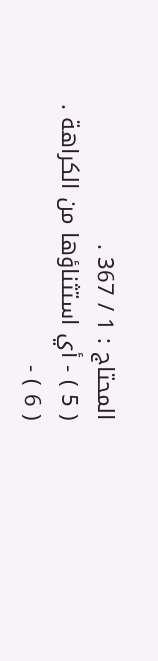المحتاج : 1 / 367 .
( 5 ) - أي استثناؤها من الكراهة .
( 6 ) -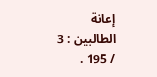إعانة الطالبين : 3 / 195 .